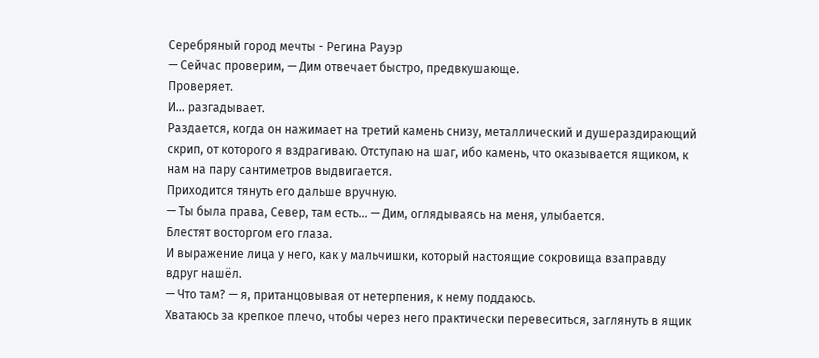Серебряный город мечты - Регина Рауэр
— Сейчас проверим, — Дим отвечает быстро, предвкушающе.
Проверяет.
И… разгадывает.
Раздается, когда он нажимает на третий камень снизу, металлический и душераздирающий скрип, от которого я вздрагиваю. Отступаю на шаг, ибо камень, что оказывается ящиком, к нам на пару сантиметров выдвигается.
Приходится тянуть его дальше вручную.
— Ты была права, Север, там есть… — Дим, оглядываясь на меня, улыбается.
Блестят восторгом его глаза.
И выражение лица у него, как у мальчишки, который настоящие сокровища взаправду вдруг нашёл.
— Что там? — я, пританцовывая от нетерпения, к нему поддаюсь.
Хватаюсь за крепкое плечо, чтобы через него практически перевеситься, заглянуть в ящик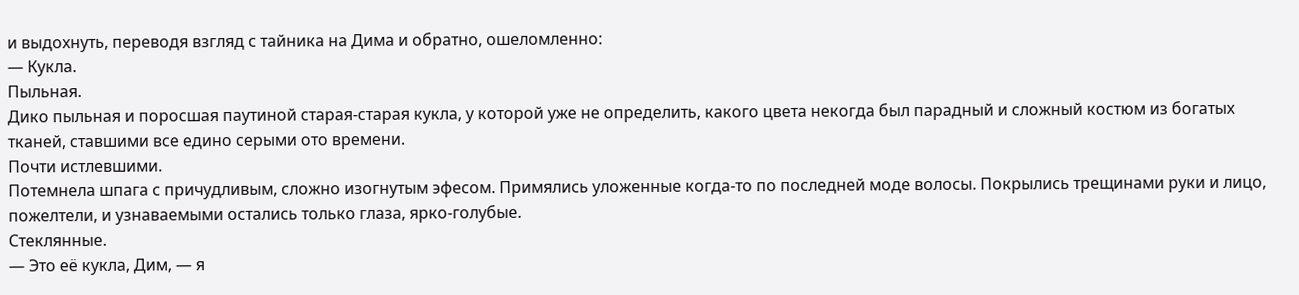и выдохнуть, переводя взгляд с тайника на Дима и обратно, ошеломленно:
— Кукла.
Пыльная.
Дико пыльная и поросшая паутиной старая-старая кукла, у которой уже не определить, какого цвета некогда был парадный и сложный костюм из богатых тканей, ставшими все едино серыми ото времени.
Почти истлевшими.
Потемнела шпага с причудливым, сложно изогнутым эфесом. Примялись уложенные когда-то по последней моде волосы. Покрылись трещинами руки и лицо, пожелтели, и узнаваемыми остались только глаза, ярко-голубые.
Стеклянные.
— Это её кукла, Дим, — я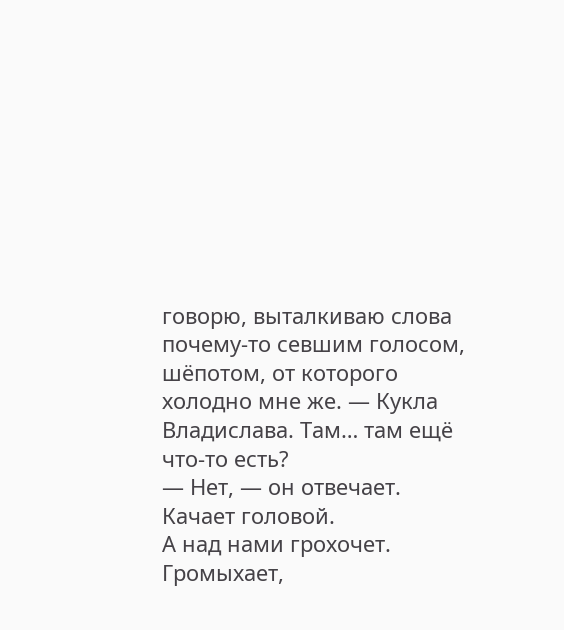говорю, выталкиваю слова почему-то севшим голосом, шёпотом, от которого холодно мне же. — Кукла Владислава. Там… там ещё что-то есть?
— Нет, — он отвечает.
Качает головой.
А над нами грохочет.
Громыхает,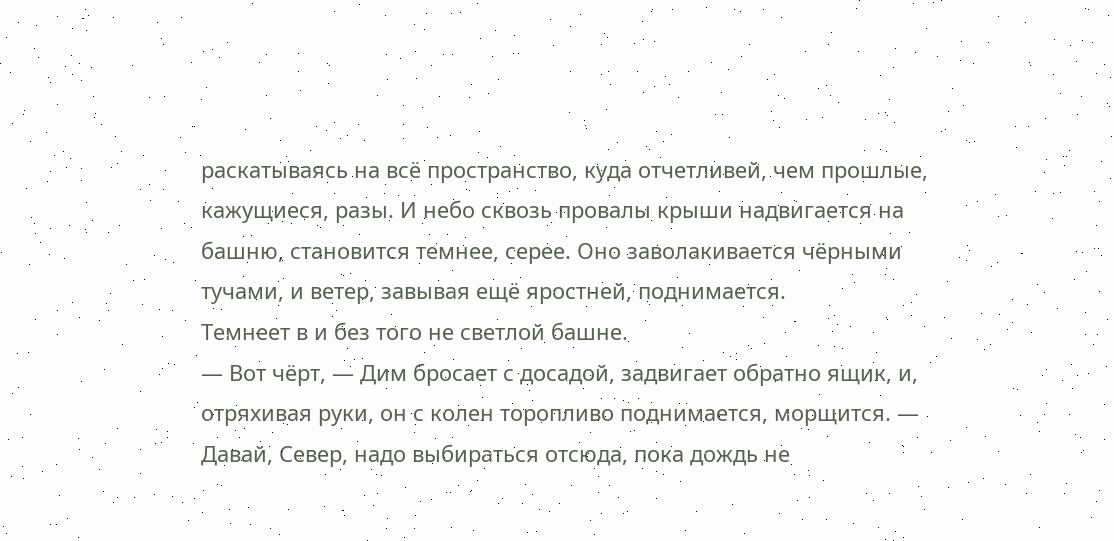раскатываясь на всё пространство, куда отчетливей, чем прошлые, кажущиеся, разы. И небо сквозь провалы крыши надвигается на башню, становится темнее, серее. Оно заволакивается чёрными тучами, и ветер, завывая ещё яростней, поднимается.
Темнеет в и без того не светлой башне.
— Вот чёрт, — Дим бросает с досадой, задвигает обратно ящик, и, отряхивая руки, он с колен торопливо поднимается, морщится. — Давай, Север, надо выбираться отсюда, пока дождь не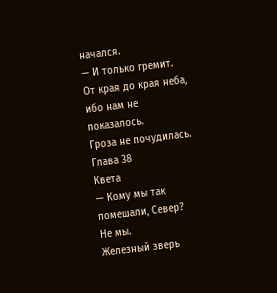начался.
— И только гремит.
От края до края неба, ибо нам не показалось.
Гроза не почудилась.
Глава 38
Квета
— Кому мы так помешали, Север?
Не мы.
Железный зверь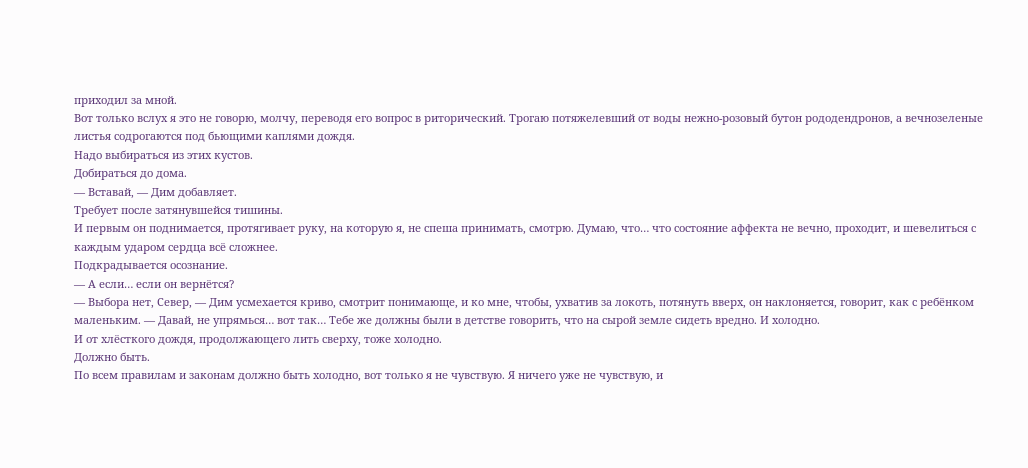приходил за мной.
Вот только вслух я это не говорю, молчу, переводя его вопрос в риторический. Трогаю потяжелевший от воды нежно-розовый бутон рододендронов, а вечнозеленые листья содрогаются под бьющими каплями дождя.
Надо выбираться из этих кустов.
Добираться до дома.
— Вставай, — Дим добавляет.
Требует после затянувшейся тишины.
И первым он поднимается, протягивает руку, на которую я, не спеша принимать, смотрю. Думаю, что… что состояние аффекта не вечно, проходит, и шевелиться с каждым ударом сердца всё сложнее.
Подкрадывается осознание.
— А если… если он вернётся?
— Выбора нет, Север, — Дим усмехается криво, смотрит понимающе, и ко мне, чтобы, ухватив за локоть, потянуть вверх, он наклоняется, говорит, как с ребёнком маленьким. — Давай, не упрямься… вот так… Тебе же должны были в детстве говорить, что на сырой земле сидеть вредно. И холодно.
И от хлёсткого дождя, продолжающего лить сверху, тоже холодно.
Должно быть.
По всем правилам и законам должно быть холодно, вот только я не чувствую. Я ничего уже не чувствую, и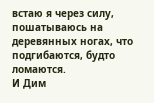встаю я через силу, пошатываюсь на деревянных ногах, что подгибаются, будто ломаются.
И Дим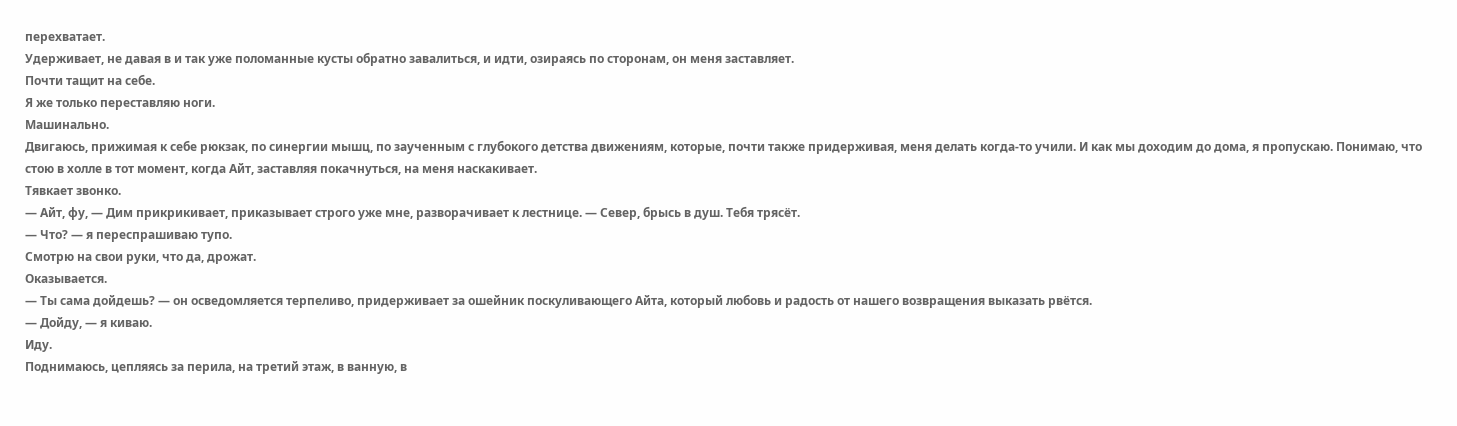перехватает.
Удерживает, не давая в и так уже поломанные кусты обратно завалиться, и идти, озираясь по сторонам, он меня заставляет.
Почти тащит на себе.
Я же только переставляю ноги.
Машинально.
Двигаюсь, прижимая к себе рюкзак, по синергии мышц, по заученным с глубокого детства движениям, которые, почти также придерживая, меня делать когда-то учили. И как мы доходим до дома, я пропускаю. Понимаю, что стою в холле в тот момент, когда Айт, заставляя покачнуться, на меня наскакивает.
Тявкает звонко.
— Айт, фу, — Дим прикрикивает, приказывает строго уже мне, разворачивает к лестнице. — Север, брысь в душ. Тебя трясёт.
— Что? — я переспрашиваю тупо.
Смотрю на свои руки, что да, дрожат.
Оказывается.
— Ты сама дойдешь? — он осведомляется терпеливо, придерживает за ошейник поскуливающего Айта, который любовь и радость от нашего возвращения выказать рвётся.
— Дойду, — я киваю.
Иду.
Поднимаюсь, цепляясь за перила, на третий этаж, в ванную, в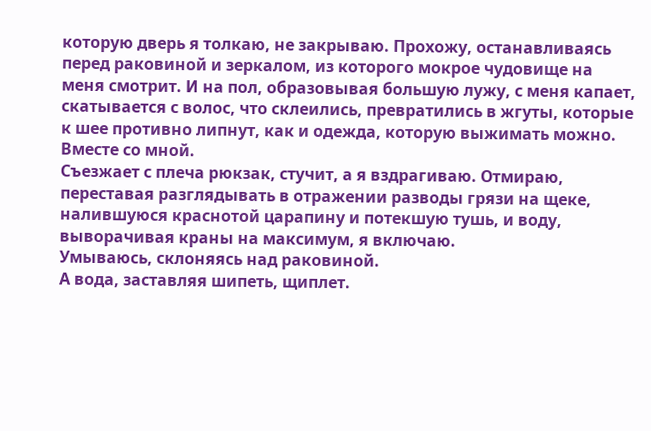которую дверь я толкаю, не закрываю. Прохожу, останавливаясь перед раковиной и зеркалом, из которого мокрое чудовище на меня смотрит. И на пол, образовывая большую лужу, с меня капает, скатывается с волос, что склеились, превратились в жгуты, которые к шее противно липнут, как и одежда, которую выжимать можно.
Вместе со мной.
Съезжает с плеча рюкзак, стучит, а я вздрагиваю. Отмираю, переставая разглядывать в отражении разводы грязи на щеке, налившуюся краснотой царапину и потекшую тушь, и воду, выворачивая краны на максимум, я включаю.
Умываюсь, склоняясь над раковиной.
А вода, заставляя шипеть, щиплет.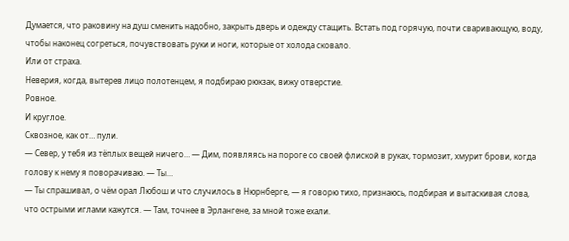Думается, что раковину на душ сменить надобно, закрыть дверь и одежду стащить. Встать под горячую, почти сваривающую, воду, чтобы наконец согреться, почувствовать руки и ноги, которые от холода сковало.
Или от страха.
Неверия, когда, вытерев лицо полотенцем, я подбираю рюкзак, вижу отверстие.
Ровное.
И круглое.
Сквозное, как от… пули.
— Север, у тебя из тёплых вещей ничего… — Дим, появляясь на пороге со своей флиской в руках, тормозит, хмурит брови, когда голову к нему я поворачиваю. — Ты…
— Ты спрашивал, о чём орал Любош и что случилось в Нюрнберге, — я говорю тихо, признаюсь, подбирая и вытаскивая слова, что острыми иглами кажутся. — Там, точнее в Эрлангене, за мной тоже ехали.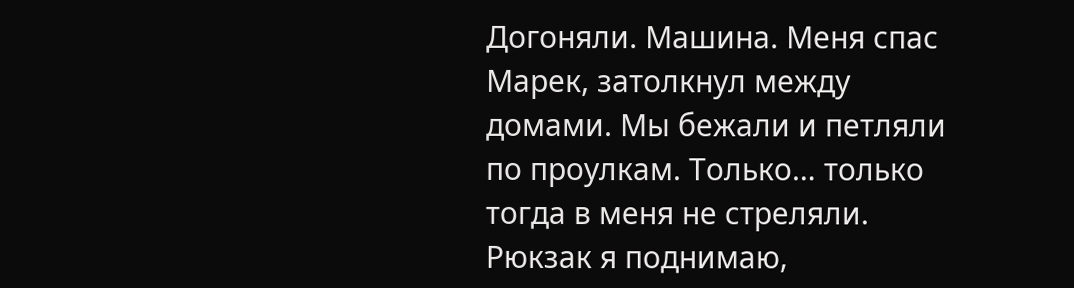Догоняли. Машина. Меня спас Марек, затолкнул между домами. Мы бежали и петляли по проулкам. Только… только тогда в меня не стреляли.
Рюкзак я поднимаю,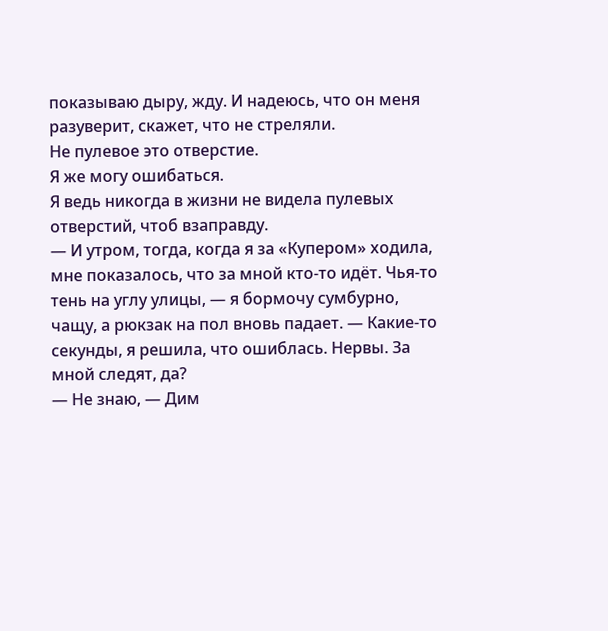показываю дыру, жду. И надеюсь, что он меня разуверит, скажет, что не стреляли.
Не пулевое это отверстие.
Я же могу ошибаться.
Я ведь никогда в жизни не видела пулевых отверстий, чтоб взаправду.
— И утром, тогда, когда я за «Купером» ходила, мне показалось, что за мной кто-то идёт. Чья-то тень на углу улицы, — я бормочу сумбурно, чащу, а рюкзак на пол вновь падает. — Какие-то секунды, я решила, что ошиблась. Нервы. За мной следят, да?
— Не знаю, — Дим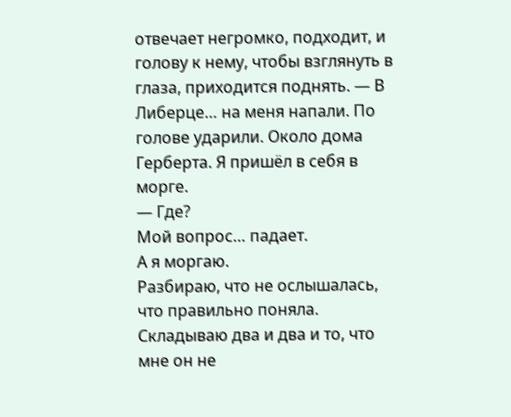отвечает негромко, подходит, и голову к нему, чтобы взглянуть в глаза, приходится поднять. — В Либерце… на меня напали. По голове ударили. Около дома Герберта. Я пришёл в себя в морге.
— Где?
Мой вопрос… падает.
А я моргаю.
Разбираю, что не ослышалась, что правильно поняла. Складываю два и два и то, что мне он не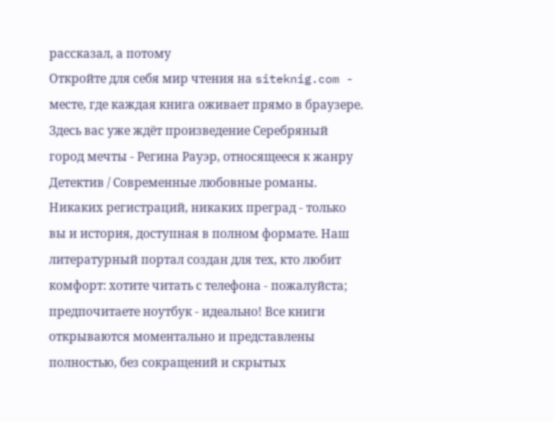рассказал, а потому
Откройте для себя мир чтения на siteknig.com - месте, где каждая книга оживает прямо в браузере. Здесь вас уже ждёт произведение Серебряный город мечты - Регина Рауэр, относящееся к жанру Детектив / Современные любовные романы. Никаких регистраций, никаких преград - только вы и история, доступная в полном формате. Наш литературный портал создан для тех, кто любит комфорт: хотите читать с телефона - пожалуйста; предпочитаете ноутбук - идеально! Все книги открываются моментально и представлены полностью, без сокращений и скрытых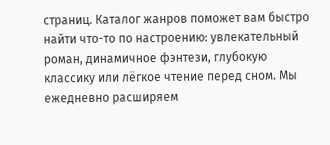страниц. Каталог жанров поможет вам быстро найти что-то по настроению: увлекательный роман, динамичное фэнтези, глубокую классику или лёгкое чтение перед сном. Мы ежедневно расширяем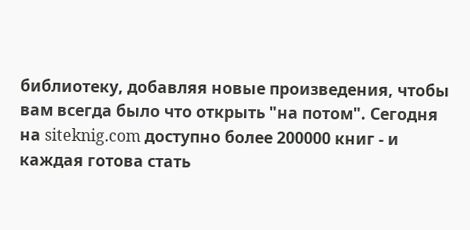библиотеку, добавляя новые произведения, чтобы вам всегда было что открыть "на потом". Сегодня на siteknig.com доступно более 200000 книг - и каждая готова стать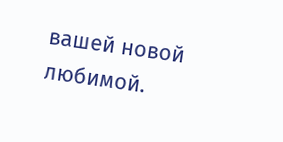вашей новой любимой.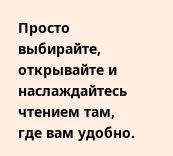Просто выбирайте, открывайте и наслаждайтесь чтением там, где вам удобно.